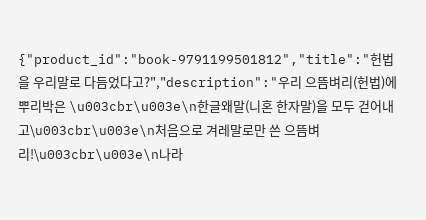{"product_id":"book-9791199501812","title":"헌법을 우리말로 다듬었다고?","description":"우리 으뜸벼리(헌법)에 뿌리박은 \u003cbr\u003e\n한글왜말(니혼 한자말)을 모두 걷어내고\u003cbr\u003e\n처음으로 겨레말로만 쓴 으뜸벼리!\u003cbr\u003e\n나라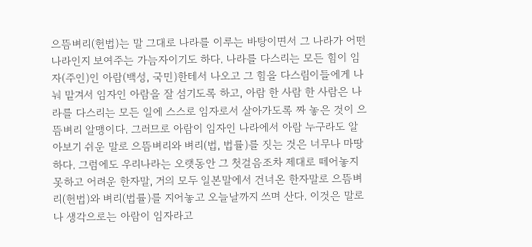으뜸벼리(헌법)는 말 그대로 나라를 이루는 바탕이면서 그 나라가 어떤 나라인지 보여주는 가늠자이기도 하다. 나라를 다스리는 모든 힘이 임자(주인)인 아람(백성, 국민)한테서 나오고 그 힘을 다스림이들에게 나눠 맡겨서 임자인 아람을 잘 섬기도록 하고, 아람 한 사람 한 사람은 나라를 다스리는 모든 일에 스스로 임자로서 살아가도록 짜 놓은 것이 으뜸벼리 알맹이다. 그러므로 아람이 임자인 나라에서 아람 누구라도 알아보기 쉬운 말로 으뜸벼리와 벼리(법, 법률)를 짓는 것은 너무나 마땅하다. 그럼에도 우리나라는 오랫동안 그 첫걸음조차 제대로 떼어놓지 못하고 어려운 한자말, 거의 모두 일본말에서 건너온 한자말로 으뜸벼리(헌법)와 벼리(법률)를 지어놓고 오늘날까지 쓰며 산다. 이것은 말로나 생각으로는 아람이 임자라고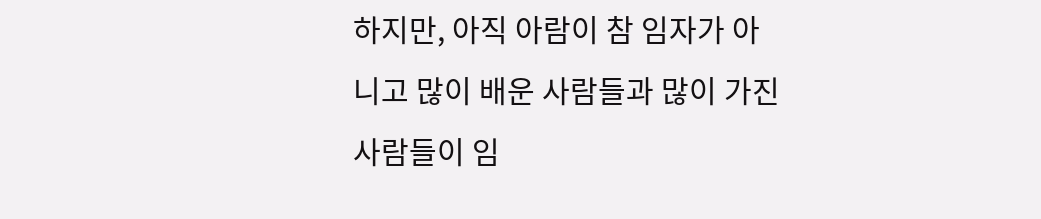하지만, 아직 아람이 참 임자가 아니고 많이 배운 사람들과 많이 가진 사람들이 임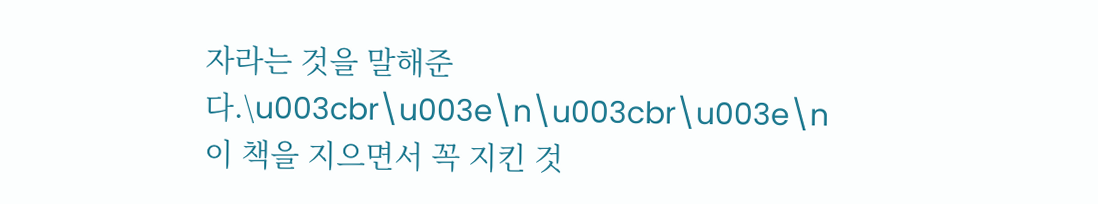자라는 것을 말해준다.\u003cbr\u003e\n\u003cbr\u003e\n이 책을 지으면서 꼭 지킨 것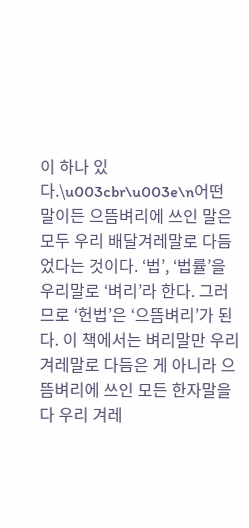이 하나 있다.\u003cbr\u003e\n어떤 말이든 으뜸벼리에 쓰인 말은 모두 우리 배달겨레말로 다듬었다는 것이다. ‘법’, ‘법률’을 우리말로 ‘벼리’라 한다. 그러므로 ‘헌법’은 ‘으뜸벼리’가 된다. 이 책에서는 벼리말만 우리 겨레말로 다듬은 게 아니라 으뜸벼리에 쓰인 모든 한자말을 다 우리 겨레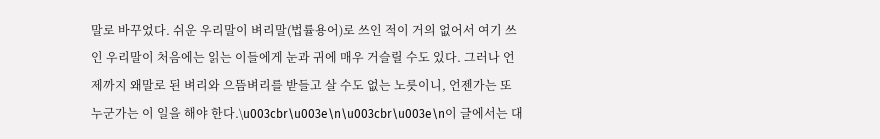말로 바꾸었다. 쉬운 우리말이 벼리말(법률용어)로 쓰인 적이 거의 없어서 여기 쓰인 우리말이 처음에는 읽는 이들에게 눈과 귀에 매우 거슬릴 수도 있다. 그러나 언제까지 왜말로 된 벼리와 으뜸벼리를 받들고 살 수도 없는 노릇이니, 언젠가는 또 누군가는 이 일을 해야 한다.\u003cbr\u003e\n\u003cbr\u003e\n이 글에서는 대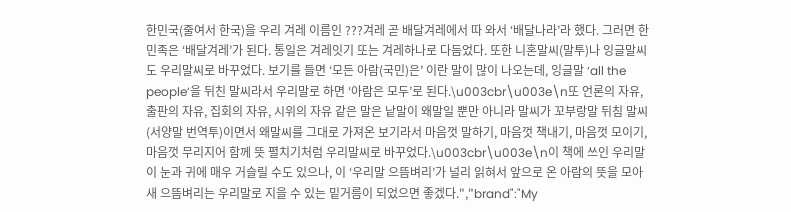한민국(줄여서 한국)을 우리 겨레 이름인 ???겨레 곧 배달겨레에서 따 와서 ‘배달나라’라 했다. 그러면 한민족은 ‘배달겨레’가 된다. 통일은 겨레잇기 또는 겨레하나로 다듬었다. 또한 니혼말씨(말투)나 잉글말씨도 우리말씨로 바꾸었다. 보기를 들면 ‘모든 아람(국민)은’ 이란 말이 많이 나오는데, 잉글말 ‘all the people’을 뒤친 말씨라서 우리말로 하면 ‘아람은 모두’로 된다.\u003cbr\u003e\n또 언론의 자유, 출판의 자유, 집회의 자유, 시위의 자유 같은 말은 낱말이 왜말일 뿐만 아니라 말씨가 꼬부랑말 뒤침 말씨(서양말 번역투)이면서 왜말씨를 그대로 가져온 보기라서 마음껏 말하기, 마음껏 책내기, 마음껏 모이기, 마음껏 무리지어 함께 뜻 펼치기처럼 우리말씨로 바꾸었다.\u003cbr\u003e\n이 책에 쓰인 우리말이 눈과 귀에 매우 거슬릴 수도 있으나, 이 ‘우리말 으뜸벼리’가 널리 읽혀서 앞으로 온 아람의 뜻을 모아 새 으뜸벼리는 우리말로 지을 수 있는 밑거름이 되었으면 좋겠다.","brand":"My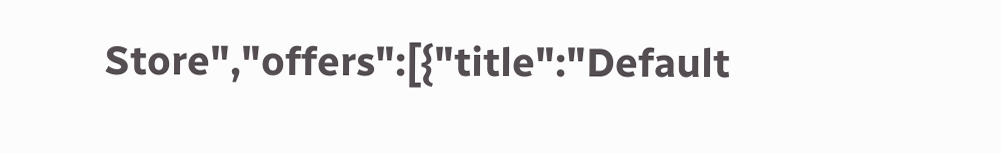Store","offers":[{"title":"Default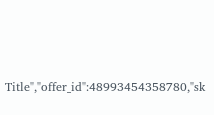Title","offer_id":48993454358780,"sk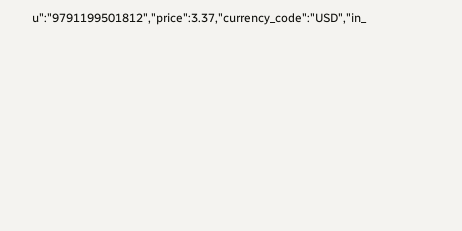u":"9791199501812","price":3.37,"currency_code":"USD","in_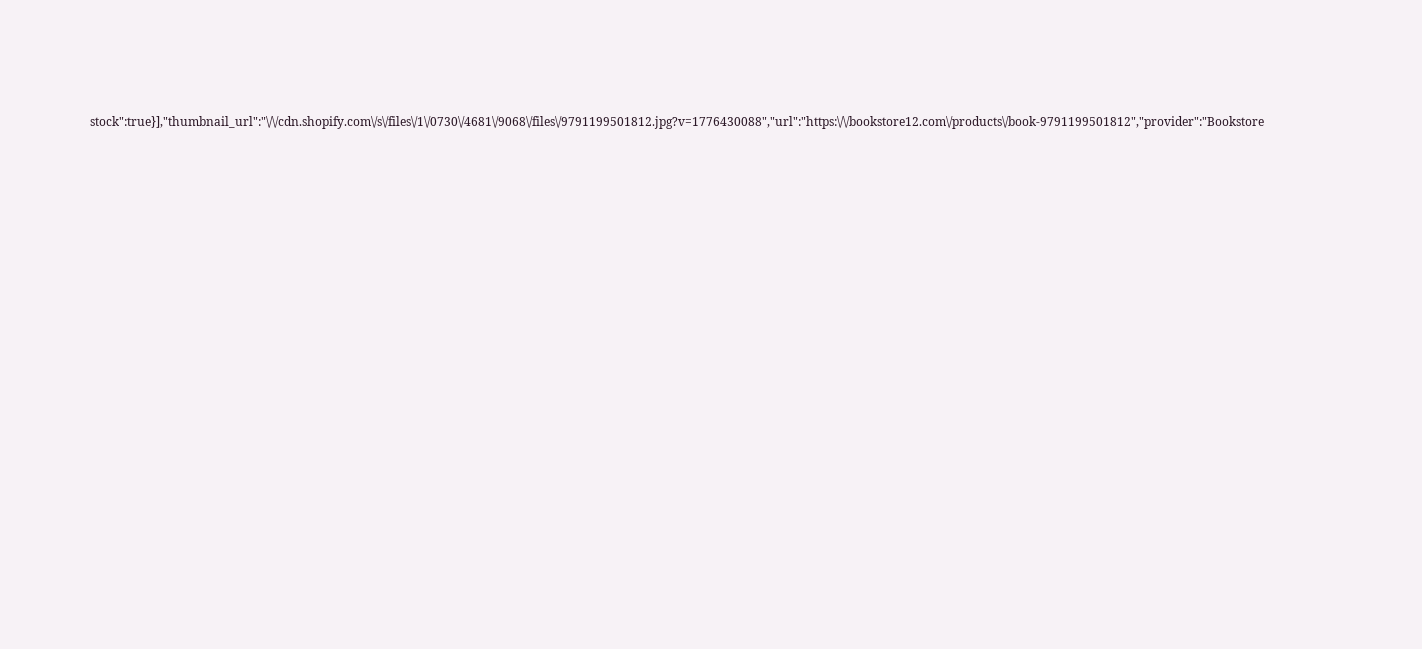stock":true}],"thumbnail_url":"\/\/cdn.shopify.com\/s\/files\/1\/0730\/4681\/9068\/files\/9791199501812.jpg?v=1776430088","url":"https:\/\/bookstore12.com\/products\/book-9791199501812","provider":"Bookstore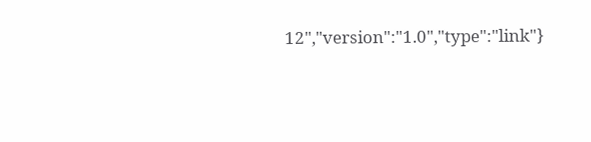12","version":"1.0","type":"link"}